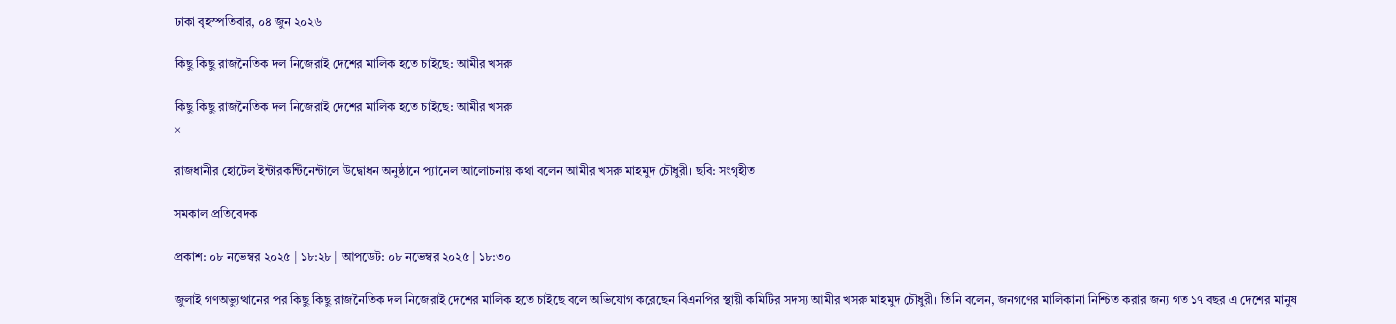ঢাকা বৃহস্পতিবার, ০৪ জুন ২০২৬

কিছু কিছু রাজনৈতিক দল নিজেরাই দেশের মালিক হতে চাইছে: আমীর খসরু

কিছু কিছু রাজনৈতিক দল নিজেরাই দেশের মালিক হতে চাইছে: আমীর খসরু
×

রাজধানীর হোটেল ইন্টারকন্টিনেন্টালে উদ্বোধন অনুষ্ঠানে প্যানেল আলোচনায় কথা বলেন আমীর খসরু মাহমুদ চৌধুরী। ছবি: সংগৃহীত

সমকাল প্রতিবেদক

প্রকাশ: ০৮ নভেম্বর ২০২৫ | ১৮:২৮ | আপডেট: ০৮ নভেম্বর ২০২৫ | ১৮:৩০

জুলাই গণঅভ্যুত্থানের পর কিছু কিছু রাজনৈতিক দল নিজেরাই দেশের মালিক হতে চাইছে বলে অভিযোগ করেছেন বিএনপির স্থায়ী কমিটির সদস্য আমীর খসরু মাহমুদ চৌধুরী। তিনি বলেন, জনগণের মালিকানা নিশ্চিত করার জন্য গত ১৭ বছর এ দেশের মানুষ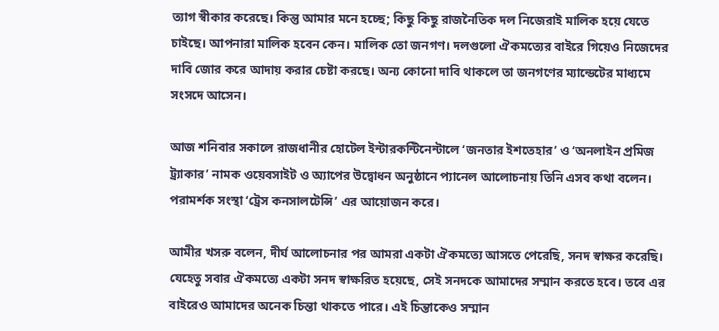ত্যাগ স্বীকার করেছে। কিন্তু আমার মনে হচ্ছে; কিছু কিছু রাজনৈতিক দল নিজেরাই মালিক হয়ে যেতে চাইছে। আপনারা মালিক হবেন কেন। মালিক তো জনগণ। দলগুলো ঐকমত্যের বাইরে গিয়েও নিজেদের দাবি জোর করে আদায় করার চেষ্টা করছে। অন্য কোনো দাবি থাকলে তা জনগণের ম্যান্ডেটের মাধ্যমে সংসদে আসেন।

আজ শনিবার সকালে রাজধানীর হোটেল ইন্টারকন্টিনেন্টালে ‘জনতার ইশতেহার’ ও ‘অনলাইন প্রমিজ ট্র্যাকার’ নামক ওয়েবসাইট ও অ্যাপের উদ্বোধন অনুষ্ঠানে প্যানেল আলোচনায় তিনি এসব কথা বলেন। পরামর্শক সংস্থা ‘ট্রেস কনসালটেন্সি’ এর আয়োজন করে।

আমীর খসরু বলেন, দীর্ঘ আলোচনার পর আমরা একটা ঐকমত্যে আসতে পেরেছি, সনদ স্বাক্ষর করেছি। যেহেতু সবার ঐকমত্যে একটা সনদ স্বাক্ষরিত হয়েছে, সেই সনদকে আমাদের সম্মান করতে হবে। তবে এর বাইরেও আমাদের অনেক চিন্তা থাকতে পারে। এই চিন্তাকেও সম্মান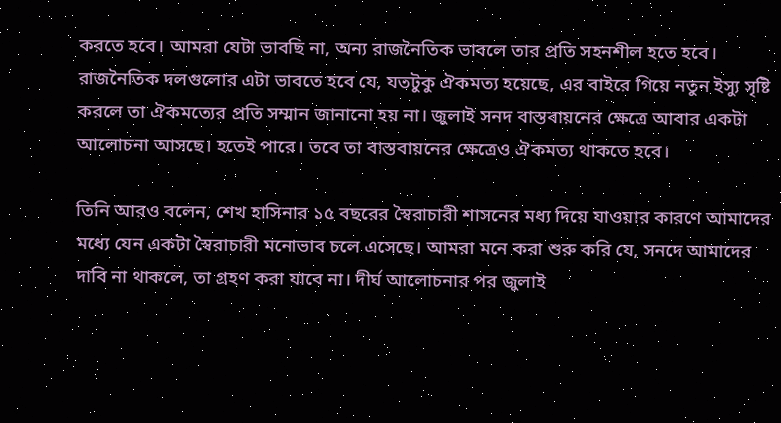করতে হবে। আমরা যেটা ভাবছি না, অন্য রাজনৈতিক ভাবলে তার প্রতি সহনশীল হতে হবে। রাজনৈতিক দলগুলোর এটা ভাবতে হবে যে, যতটুকু ঐকমত্য হয়েছে, এর বাইরে গিয়ে নতুন ইস্যু সৃষ্টি করলে তা ঐকমত্যের প্রতি সম্মান জানানো হয় না। জুলাই সনদ বাস্তবায়নের ক্ষেত্রে আবার একটা আলোচনা আসছে। হতেই পারে। তবে তা বাস্তবায়নের ক্ষেত্রেও ঐকমত্য থাকতে হবে।

তিনি আরও বলেন, শেখ হাসিনার ১৫ বছরের স্বৈরাচারী শাসনের মধ্য দিয়ে যাওয়ার কারণে আমাদের মধ্যে যেন একটা স্বৈরাচারী মনোভাব চলে এসেছে। আমরা মনে করা শুরু করি যে, সনদে আমাদের  দাবি না থাকলে, তা গ্রহণ করা যাবে না। দীর্ঘ আলোচনার পর জুলাই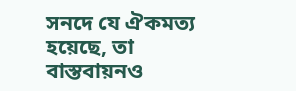সনদে যে ঐকমত্য হয়েছে, তা বাস্তবায়নও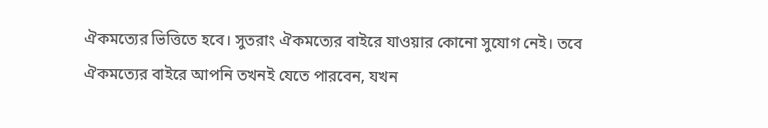ঐকমত্যের ভিত্তিতে হবে। সুতরাং ঐকমত্যের বাইরে যাওয়ার কোনো সুযোগ নেই। তবে ঐকমত্যের বাইরে আপনি তখনই যেতে পারবেন, যখন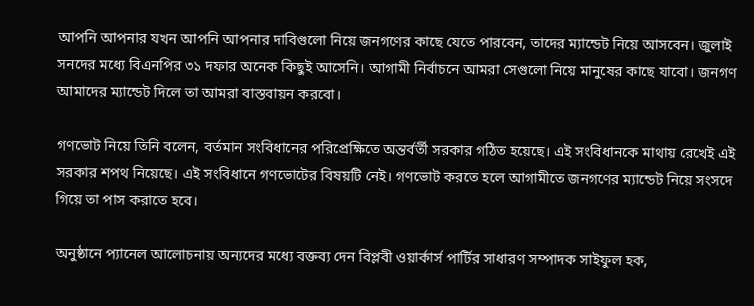আপনি আপনার যখন আপনি আপনার দাবিগুলো নিয়ে জনগণের কাছে যেতে পারবেন, তাদের ম্যান্ডেট নিয়ে আসবেন। জুলাই সনদের মধ্যে বিএনপির ৩১ দফার অনেক কিছুই আসেনি। আগামী নির্বাচনে আমরা সেগুলো নিয়ে মানুষের কাছে যাবো। জনগণ আমাদের ম্যান্ডেট দিলে তা আমরা বাস্তবায়ন করবো।

গণভোট নিয়ে তিনি বলেন, বর্তমান সংবিধানের পরিপ্রেক্ষিতে অন্তর্বর্তী সরকার গঠিত হয়েছে। এই সংবিধানকে মাথায় রেখেই এই সরকার শপথ নিয়েছে। এই সংবিধানে গণভোটের বিষয়টি নেই। গণভোট করতে হলে আগামীতে জনগণের ম্যান্ডেট নিয়ে সংসদে গিয়ে তা পাস করাতে হবে।

অনুষ্ঠানে প্যানেল আলোচনায় অন্যদের মধ্যে বক্তব্য দেন বিপ্লবী ওয়ার্কার্স পার্টির সাধারণ সম্পাদক সাইফুল হক,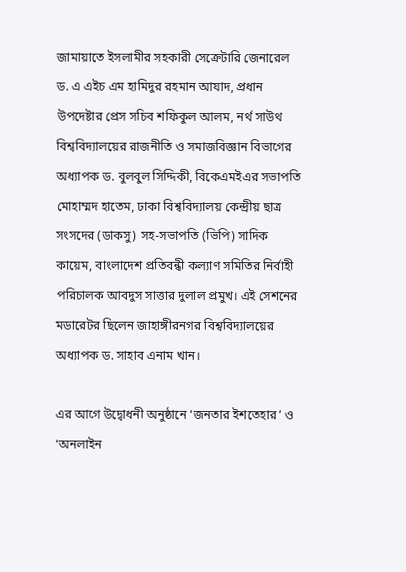জামায়াতে ইসলামীর সহকারী সেক্রেটারি জেনারেল ড. এ এইচ এম হামিদুর রহমান আযাদ, প্রধান উপদেষ্টার প্রেস সচিব শফিকুল আলম, নর্থ সাউথ বিশ্ববিদ্যালয়ের রাজনীতি ও সমাজবিজ্ঞান বিভাগের অধ্যাপক ড. বুলবুল সিদ্দিকী, বিকেএমইএর সভাপতি মোহাম্মদ হাতেম, ঢাকা বিশ্ববিদ্যালয় কেন্দ্রীয় ছাত্র সংসদের (ডাকসু) সহ-সভাপতি (ভিপি) সাদিক কায়েম, বাংলাদেশ প্রতিবন্ধী কল্যাণ সমিতির নির্বাহী পরিচালক আবদুস সাত্তার দুলাল প্রমুখ। এই সেশনের মডারেটর ছিলেন জাহাঙ্গীরনগর বিশ্ববিদ্যালয়ের অধ্যাপক ড. সাহাব এনাম খান।

এর আগে উদ্বোধনী অনুষ্ঠানে ‘জনতার ইশতেহার’ ও ‘অনলাইন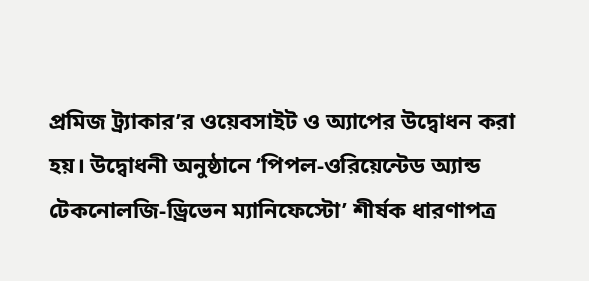প্রমিজ ট্র্যাকার’র ওয়েবসাইট ও অ্যাপের উদ্বোধন করা হয়। উদ্বোধনী অনুষ্ঠানে ‘পিপল-ওরিয়েন্টেড অ্যান্ড টেকনোলজি-ড্রিভেন ম্যানিফেস্টো’ শীর্ষক ধারণাপত্র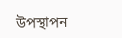উপস্থাপন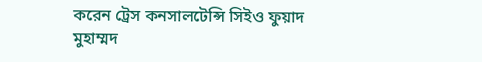করেন ট্রেস কনসালটেন্সি সিইও ফুয়াদ মুহাম্মদ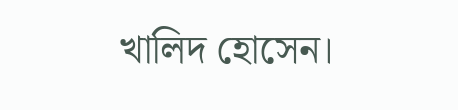খালিদ হোসেন।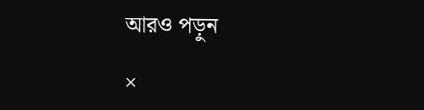আরও পড়ুন

×